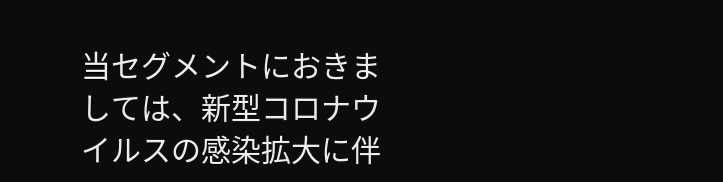当セグメントにおきましては、新型コロナウイルスの感染拡大に伴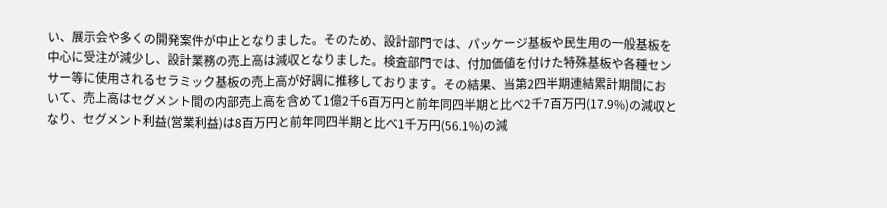い、展示会や多くの開発案件が中止となりました。そのため、設計部門では、パッケージ基板や民生用の一般基板を中心に受注が減少し、設計業務の売上高は減収となりました。検査部門では、付加価値を付けた特殊基板や各種センサー等に使用されるセラミック基板の売上高が好調に推移しております。その結果、当第2四半期連結累計期間において、売上高はセグメント間の内部売上高を含めて1億2千6百万円と前年同四半期と比べ2千7百万円(17.9%)の減収となり、セグメント利益(営業利益)は8百万円と前年同四半期と比べ1千万円(56.1%)の減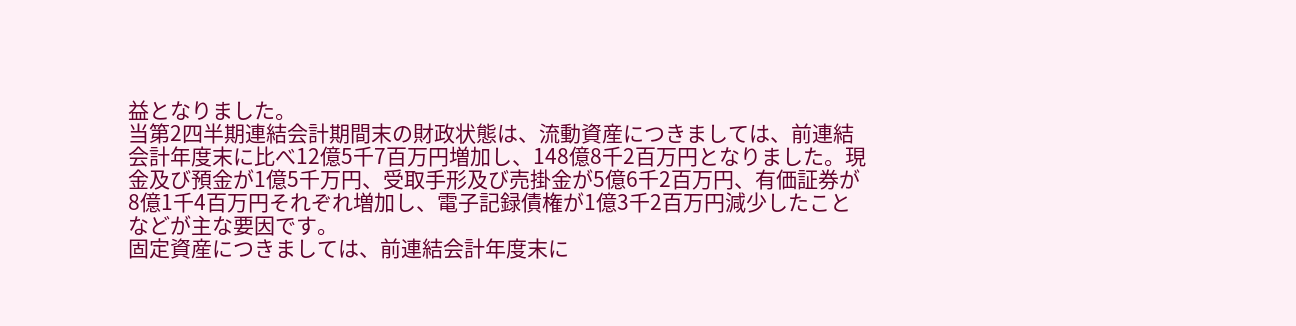益となりました。
当第2四半期連結会計期間末の財政状態は、流動資産につきましては、前連結会計年度末に比べ12億5千7百万円増加し、148億8千2百万円となりました。現金及び預金が1億5千万円、受取手形及び売掛金が5億6千2百万円、有価証券が8億1千4百万円それぞれ増加し、電子記録債権が1億3千2百万円減少したことなどが主な要因です。
固定資産につきましては、前連結会計年度末に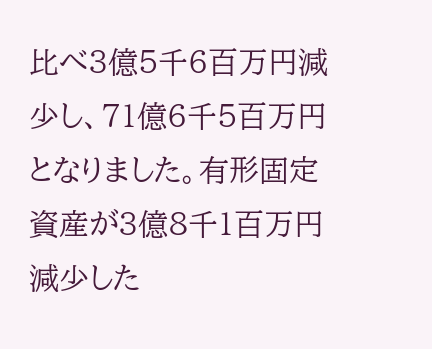比べ3億5千6百万円減少し、71億6千5百万円となりました。有形固定資産が3億8千1百万円減少した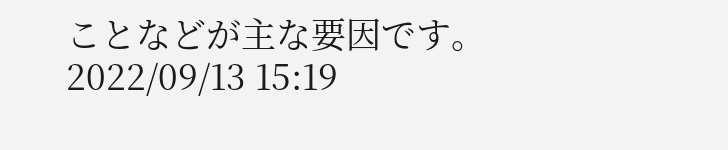ことなどが主な要因です。
2022/09/13 15:19